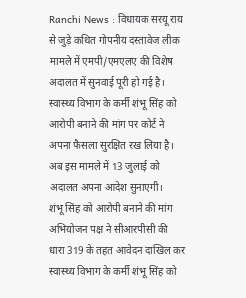Ranchi News : विधायक सरयू राय से जुड़े कथित गोपनीय दस्तावेज लीक मामले में एमपी/एमएलए की विशेष अदालत में सुनवाई पूरी हो गई है। स्वास्थ्य विभाग के कर्मी शंभू सिंह को आरोपी बनाने की मांग पर कोर्ट ने अपना फैसला सुरक्षित रख लिया है। अब इस मामले में 13 जुलाई को अदालत अपना आदेश सुनाएगी।
शंभू सिंह को आरोपी बनाने की मांग
अभियोजन पक्ष ने सीआरपीसी की धारा 319 के तहत आवेदन दाखिल कर स्वास्थ्य विभाग के कर्मी शंभू सिंह को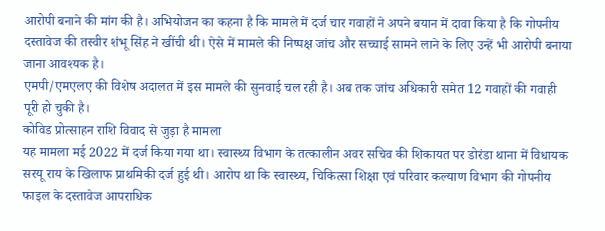आरोपी बनाने की मांग की है। अभियोजन का कहना है कि मामले में दर्ज चार गवाहों ने अपने बयान में दावा किया है कि गोपनीय दस्तावेज की तस्वीर शंभू सिंह ने खींची थी। ऐसे में मामले की निष्पक्ष जांच और सच्चाई सामने लाने के लिए उन्हें भी आरोपी बनाया जाना आवश्यक है।
एमपी/एमएलए की विशेष अदालत में इस मामले की सुनवाई चल रही है। अब तक जांच अधिकारी समेत 12 गवाहों की गवाही पूरी हो चुकी है।
कोविड प्रोत्साहन राशि विवाद से जुड़ा है मामला
यह मामला मई 2022 में दर्ज किया गया था। स्वास्थ्य विभाग के तत्कालीन अवर सचिव की शिकायत पर डोरंडा थाना में विधायक सरयू राय के खिलाफ प्राथमिकी दर्ज हुई थी। आरोप था कि स्वास्थ्य, चिकित्सा शिक्षा एवं परिवार कल्याण विभाग की गोपनीय फाइल के दस्तावेज आपराधिक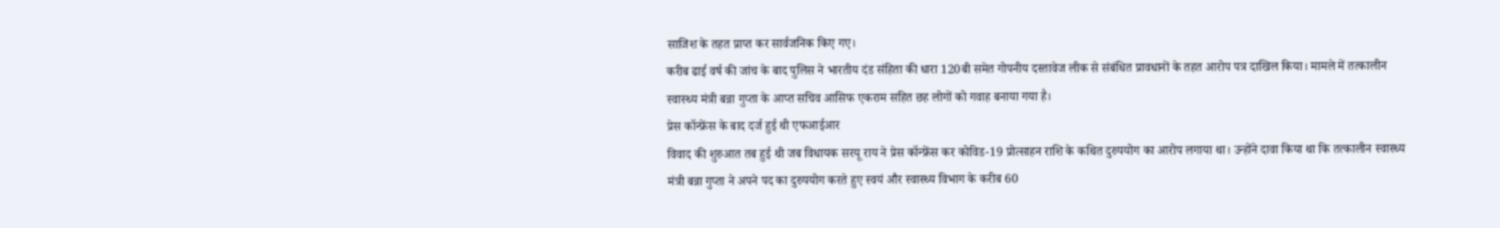साजिश के तहत प्राप्त कर सार्वजनिक किए गए।
करीब ढाई वर्ष की जांच के बाद पुलिस ने भारतीय दंड संहिता की धारा 120बी समेत गोपनीय दस्तावेज लीक से संबंधित प्रावधानों के तहत आरोप पत्र दाखिल किया। मामले में तत्कालीन स्वास्थ्य मंत्री बन्ना गुप्ता के आप्त सचिव आसिफ एकराम सहित छह लोगों को गवाह बनाया गया है।
प्रेस कॉन्फ्रेंस के बाद दर्ज हुई थी एफआईआर
विवाद की शुरुआत तब हुई थी जब विधायक सरयू राय ने प्रेस कॉन्फ्रेंस कर कोविड-19 प्रोत्साहन राशि के कथित दुरुपयोग का आरोप लगाया था। उन्होंने दावा किया था कि तत्कालीन स्वास्थ्य मंत्री बन्ना गुप्ता ने अपने पद का दुरुपयोग करते हुए स्वयं और स्वास्थ्य विभाग के करीब 60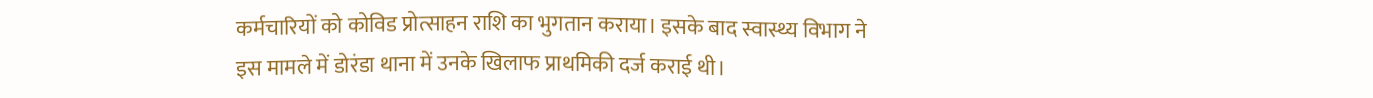कर्मचारियों को कोविड प्रोत्साहन राशि का भुगतान कराया। इसके बाद स्वास्थ्य विभाग ने इस मामले में डोरंडा थाना में उनके खिलाफ प्राथमिकी दर्ज कराई थी।